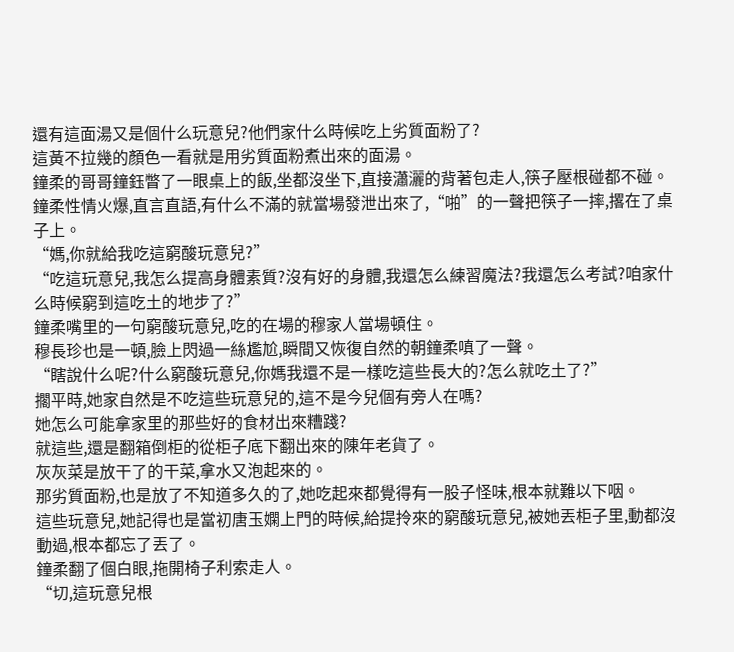還有這面湯又是個什么玩意兒?他們家什么時候吃上劣質面粉了?
這黃不拉幾的顏色一看就是用劣質面粉煮出來的面湯。
鐘柔的哥哥鐘鈺瞥了一眼桌上的飯,坐都沒坐下,直接瀟灑的背著包走人,筷子壓根碰都不碰。
鐘柔性情火爆,直言直語,有什么不滿的就當場發泄出來了,“啪”的一聲把筷子一摔,撂在了桌子上。
“媽,你就給我吃這窮酸玩意兒?”
“吃這玩意兒,我怎么提高身體素質?沒有好的身體,我還怎么練習魔法?我還怎么考試?咱家什么時候窮到這吃土的地步了?”
鐘柔嘴里的一句窮酸玩意兒,吃的在場的穆家人當場頓住。
穆長珍也是一頓,臉上閃過一絲尷尬,瞬間又恢復自然的朝鐘柔嗔了一聲。
“瞎說什么呢?什么窮酸玩意兒,你媽我還不是一樣吃這些長大的?怎么就吃土了?”
擱平時,她家自然是不吃這些玩意兒的,這不是今兒個有旁人在嗎?
她怎么可能拿家里的那些好的食材出來糟踐?
就這些,還是翻箱倒柜的從柜子底下翻出來的陳年老貨了。
灰灰菜是放干了的干菜,拿水又泡起來的。
那劣質面粉,也是放了不知道多久的了,她吃起來都覺得有一股子怪味,根本就難以下咽。
這些玩意兒,她記得也是當初唐玉嫻上門的時候,給提拎來的窮酸玩意兒,被她丟柜子里,動都沒動過,根本都忘了丟了。
鐘柔翻了個白眼,拖開椅子利索走人。
“切,這玩意兒根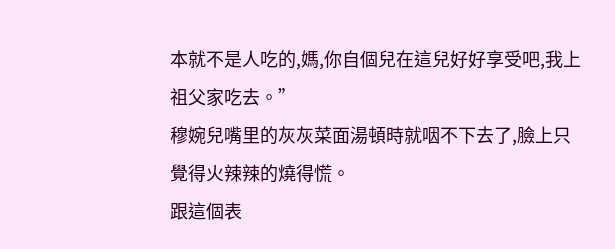本就不是人吃的,媽,你自個兒在這兒好好享受吧,我上祖父家吃去。”
穆婉兒嘴里的灰灰菜面湯頓時就咽不下去了,臉上只覺得火辣辣的燒得慌。
跟這個表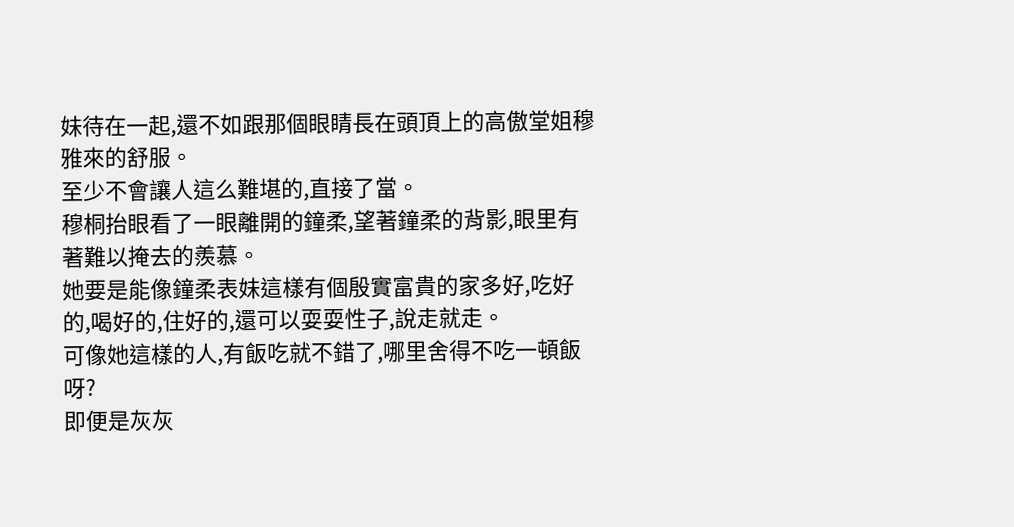妹待在一起,還不如跟那個眼睛長在頭頂上的高傲堂姐穆雅來的舒服。
至少不會讓人這么難堪的,直接了當。
穆桐抬眼看了一眼離開的鐘柔,望著鐘柔的背影,眼里有著難以掩去的羨慕。
她要是能像鐘柔表妹這樣有個殷實富貴的家多好,吃好的,喝好的,住好的,還可以耍耍性子,說走就走。
可像她這樣的人,有飯吃就不錯了,哪里舍得不吃一頓飯呀?
即便是灰灰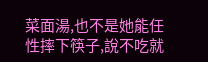菜面湯,也不是她能任性摔下筷子,說不吃就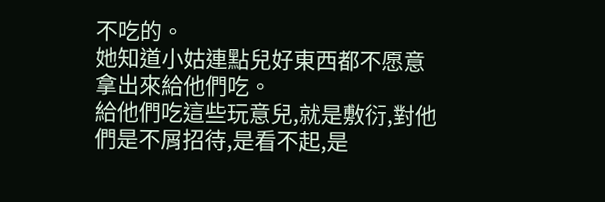不吃的。
她知道小姑連點兒好東西都不愿意拿出來給他們吃。
給他們吃這些玩意兒,就是敷衍,對他們是不屑招待,是看不起,是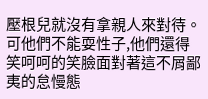壓根兒就沒有拿親人來對待。
可他們不能耍性子,他們還得笑呵呵的笑臉面對著這不屑鄙夷的怠慢態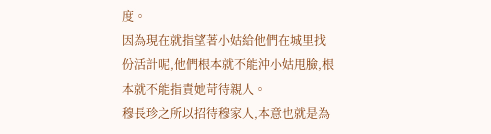度。
因為現在就指望著小姑給他們在城里找份活計呢,他們根本就不能沖小姑甩臉,根本就不能指責她苛待親人。
穆長珍之所以招待穆家人,本意也就是為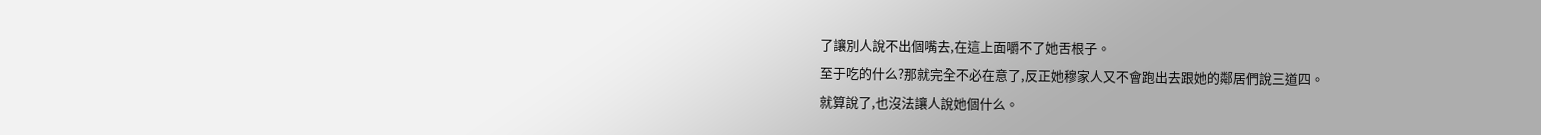了讓別人說不出個嘴去,在這上面嚼不了她舌根子。
至于吃的什么?那就完全不必在意了,反正她穆家人又不會跑出去跟她的鄰居們說三道四。
就算說了,也沒法讓人說她個什么。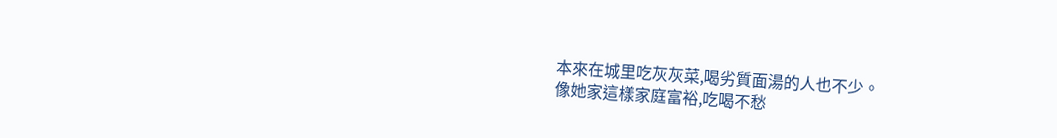本來在城里吃灰灰菜,喝劣質面湯的人也不少。
像她家這樣家庭富裕,吃喝不愁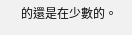的還是在少數的。